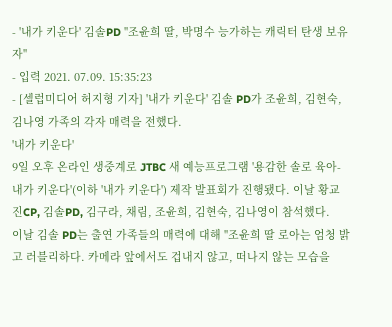- '내가 키운다' 김솔PD "조윤희 딸, 박명수 능가하는 캐릭터 탄생 보유자"
- 입력 2021. 07.09. 15:35:23
- [셀럽미디어 허지형 기자] '내가 키운다' 김솔 PD가 조윤희, 김현숙, 김나영 가족의 각자 매력을 전했다.
'내가 키운다'
9일 오후 온라인 생중계로 JTBC 새 예능프로그램 '용감한 솔로 육아-내가 키운다'(이하 '내가 키운다') 제작 발표회가 진행됐다. 이날 황교진CP, 김솔PD, 김구라, 채림, 조윤희, 김현숙, 김나영이 참석했다.
이날 김솔 PD는 출연 가족들의 매력에 대해 "조윤희 딸 로아는 엄청 밝고 러블리하다. 카메라 앞에서도 겁내지 않고, 떠나지 않는 모습을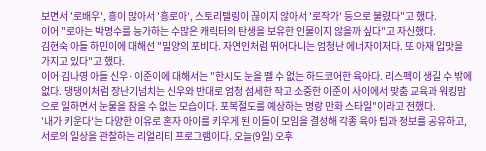보면서 '로배우', 흥이 많아서 '흥로아', 스토리텔링이 끊이지 않아서 '로작가' 등으로 불렸다"고 했다.
이어 "로아는 박명수를 능가하는 수많은 캐릭터의 탄생을 보유한 인물이지 않을까 싶다"고 자신했다.
김현숙 아들 하민이에 대해선 "밀양의 포비다. 자연인처럼 뛰어다니는 엄청난 에너자이저다. 또 아재 입맛을 가지고 있다"고 했다.
이어 김나영 아들 신우·이준이에 대해서는 "한시도 눈을 뗄 수 없는 하드코어한 육아다. 리스펙이 생길 수 밖에 없다. 댕댕이처럼 장난기넘치는 신우와 반대로 엄청 섬세한 작고 소중한 이준이 사이에서 맞춤 교육과 워킹맘으로 일하면서 눈물을 참을 수 없는 모습이다. 포복절도를 예상하는 명랑 만화 스타일"이라고 전했다.
'내가 키운다'는 다양한 이유로 혼자 아이를 키우게 된 이들이 모임을 결성해 각종 육아 팁과 정보를 공유하고, 서로의 일상을 관찰하는 리얼리티 프로그램이다. 오늘(9일) 오후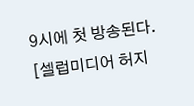9시에 첫 방송된다.
[셀럽미디어 허지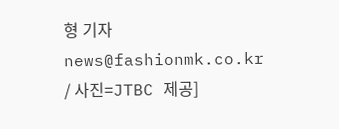형 기자 news@fashionmk.co.kr / 사진=JTBC 제공]